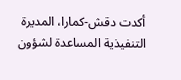أكدت دقش-كمارا، المديرة التنفيذية المساعدة لشؤون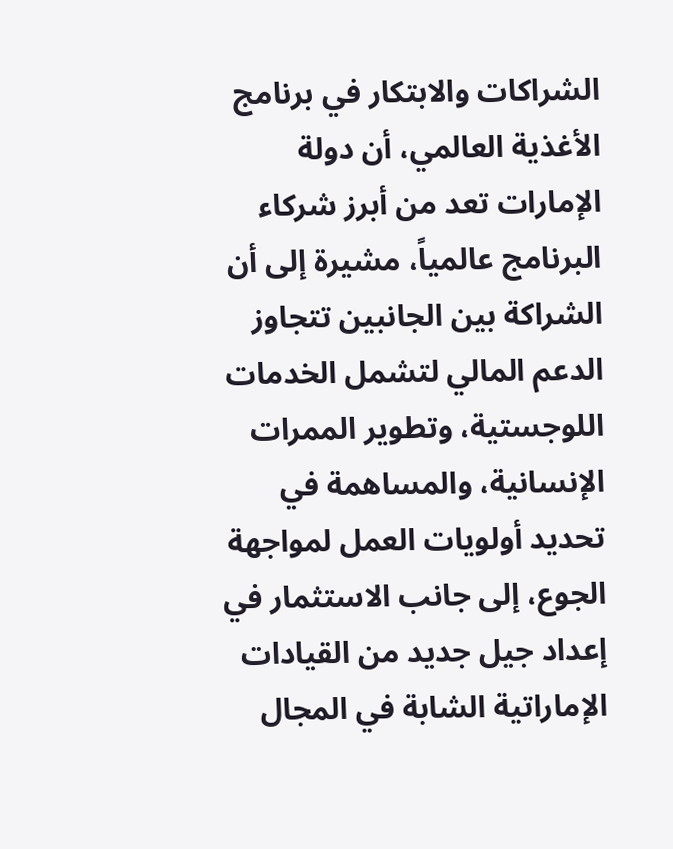الشراكات والابتكار في برنامج الأغذية العالمي، أن دولة الإمارات تعد من أبرز شركاء البرنامج عالمياً، مشيرة إلى أن الشراكة بين الجانبين تتجاوز الدعم المالي لتشمل الخدمات اللوجستية، وتطوير الممرات الإنسانية، والمساهمة في تحديد أولويات العمل لمواجهة الجوع، إلى جانب الاستثمار في إعداد جيل جديد من القيادات الإماراتية الشابة في المجال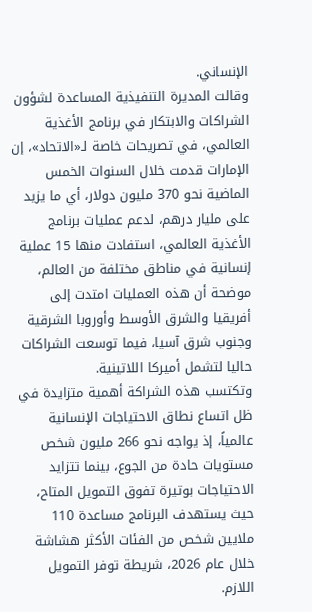الإنساني.
وقالت المديرة التنفيذية المساعدة لشؤون الشراكات والابتكار في برنامج الأغذية العالمي، في تصريحات خاصة لـ«الاتحاد»، إن الإمارات قدمت خلال السنوات الخمس الماضية نحو 370 مليون دولار، أي ما يزيد على مليار درهم، لدعم عمليات برنامج الأغذية العالمي، استفادت منها 15 عملية إنسانية في مناطق مختلفة من العالم، موضحة أن هذه العمليات امتدت إلى أفريقيا والشرق الأوسط وأوروبا الشرقية وجنوب شرق آسيا، فيما توسعت الشراكات حاليا لتشمل أميركا اللاتينية.
وتكتسب هذه الشراكة أهمية متزايدة في ظل اتساع نطاق الاحتياجات الإنسانية عالمياً، إذ يواجه نحو 266 مليون شخص مستويات حادة من الجوع، بينما تتزايد الاحتياجات بوتيرة تفوق التمويل المتاح، حيث يستهدف البرنامج مساعدة 110 ملايين شخص من الفئات الأكثر هشاشة خلال عام 2026، شريطة توفر التمويل اللازم.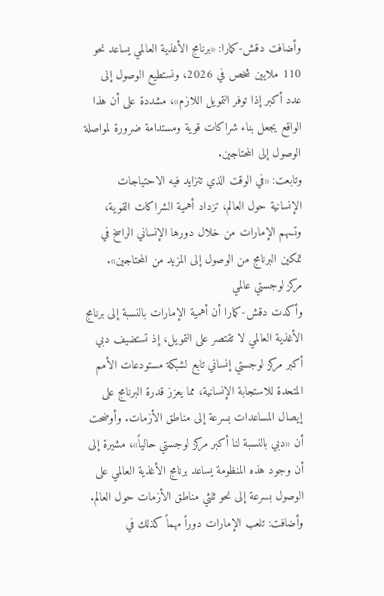وأضافت دقش-كمارا: «برنامج الأغذية العالمي يساعد نحو 110 ملايين شخص في 2026، ونستطيع الوصول إلى عدد أكبر إذا توفر التمويل اللازم»، مشددة على أن هذا الواقع يجعل بناء شراكات قوية ومستدامة ضرورة لمواصلة الوصول إلى المحتاجين.
وتابعت: «في الوقت الذي تتزايد فيه الاحتياجات الإنسانية حول العالم، تزداد أهمية الشراكات القوية، وتسهم الإمارات من خلال دورها الإنساني الراسخ في تمكين البرنامج من الوصول إلى المزيد من المحتاجين».
مركز لوجستي عالمي
وأكدت دقش-كمارا أن أهمية الإمارات بالنسبة إلى برنامج الأغذية العالمي لا تقتصر على التمويل، إذ تستضيف دبي أكبر مركز لوجستي إنساني تابع لشبكة مستودعات الأمم المتحدة للاستجابة الإنسانية، مما يعزز قدرة البرنامج على إيصال المساعدات بسرعة إلى مناطق الأزمات. وأوضحت أن «دبي بالنسبة لنا أكبر مركز لوجستي حالياً»، مشيرة إلى أن وجود هذه المنظومة يساعد برنامج الأغذية العالمي على الوصول بسرعة إلى نحو ثلثي مناطق الأزمات حول العالم.
وأضافت: تلعب الإمارات دوراً مهماً كذلك في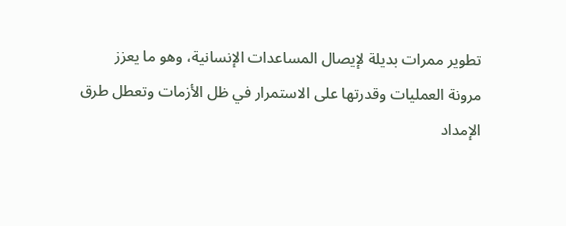تطوير ممرات بديلة لإيصال المساعدات الإنسانية، وهو ما يعزز مرونة العمليات وقدرتها على الاستمرار في ظل الأزمات وتعطل طرق الإمداد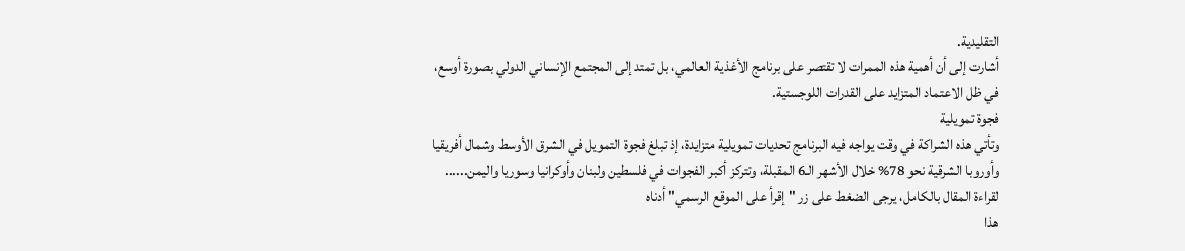التقليدية.
أشارت إلى أن أهمية هذه الممرات لا تقتصر على برنامج الأغذية العالمي، بل تمتد إلى المجتمع الإنساني الدولي بصورة أوسع، في ظل الاعتماد المتزايد على القدرات اللوجستية.
فجوة تمويلية
وتأتي هذه الشراكة في وقت يواجه فيه البرنامج تحديات تمويلية متزايدة، إذ تبلغ فجوة التمويل في الشرق الأوسط وشمال أفريقيا وأوروبا الشرقية نحو 78% خلال الأشهر الـ6 المقبلة، وتتركز أكبر الفجوات في فلسطين ولبنان وأوكرانيا وسوريا واليمن......
لقراءة المقال بالكامل، يرجى الضغط على زر "إقرأ على الموقع الرسمي" أدناه
هذا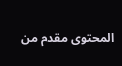المحتوى مقدم من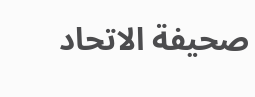صحيفة الاتحاد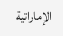الإماراتية